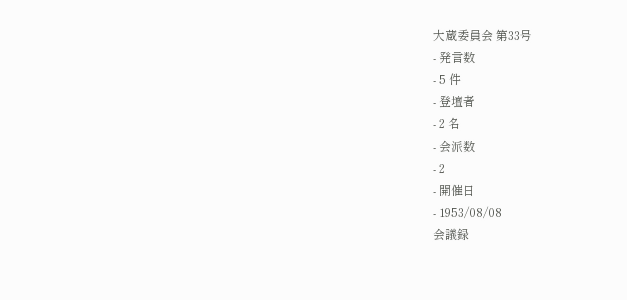大蔵委員会 第33号
- 発言数
- 5 件
- 登壇者
- 2 名
- 会派数
- 2
- 開催日
- 1953/08/08
会議録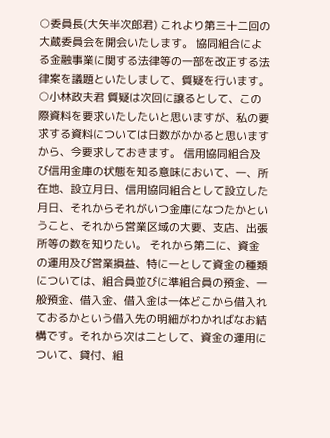○委員長(大矢半次郎君) これより第三十二回の大蔵委員会を開会いたします。 協同組合による金融事業に関する法律等の一部を改正する法律案を議題といたしまして、質疑を行います。
○小林政夫君 質疑は次回に譲るとして、この際資料を要求いたしたいと思いますが、私の要求する資料については日数がかかると思いますから、今要求しておきます。 信用協同組合及び信用金庫の状態を知る意味において、一、所在地、設立月日、信用協同組合として設立した月日、それからそれがいつ金庫になつたかということ、それから営業区域の大要、支店、出張所等の数を知りたい。 それから第二に、資金の運用及び営業損益、特に一として資金の種類については、組合員並びに準組合員の預金、一般預金、借入金、借入金は一体どこから借入れておるかという借入先の明細がわかればなお結構です。それから次は二として、資金の運用について、貸付、組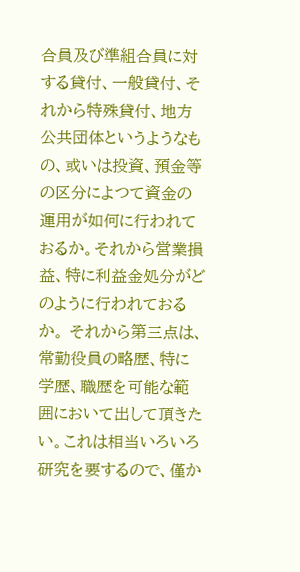合員及び準組合員に対する貸付、一般貸付、それから特殊貸付、地方公共団体というようなもの、或いは投資、預金等の区分によつて資金の運用が如何に行われておるか。それから営業損益、特に利益金処分がどのように行われておるか。 それから第三点は、常勤役員の略歴、特に学歴、職歴を可能な範囲において出して頂きたい。これは相当いろいろ研究を要するので、僅か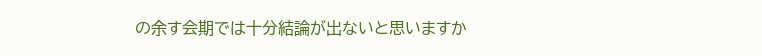の余す会期では十分結論が出ないと思いますか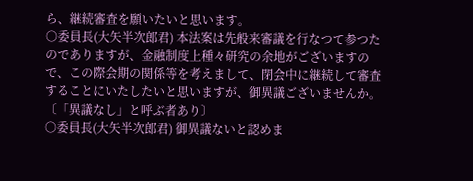ら、継続審査を願いたいと思います。
○委員長(大矢半次郎君) 本法案は先般来審議を行なつて参つたのでありますが、金融制度上種々研究の余地がございますので、この際会期の関係等を考えまして、閉会中に継続して審査することにいたしたいと思いますが、御異議ございませんか。 〔「異議なし」と呼ぶ者あり〕
○委員長(大矢半次郎君) 御異議ないと認めま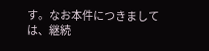す。なお本件につきましては、継続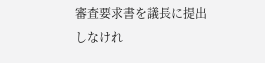審査要求書を議長に提出しなけれ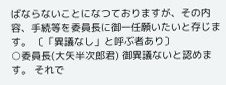ばならないことになつておりますが、その内容、手続等を委員長に御一任願いたいと存じます。 〔「異議なし」と呼ぶ者あり〕
○委員長(大矢半次郎君) 御異議ないと認めます。 それで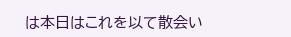は本日はこれを以て散会い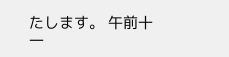たします。 午前十一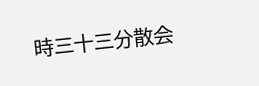時三十三分散会